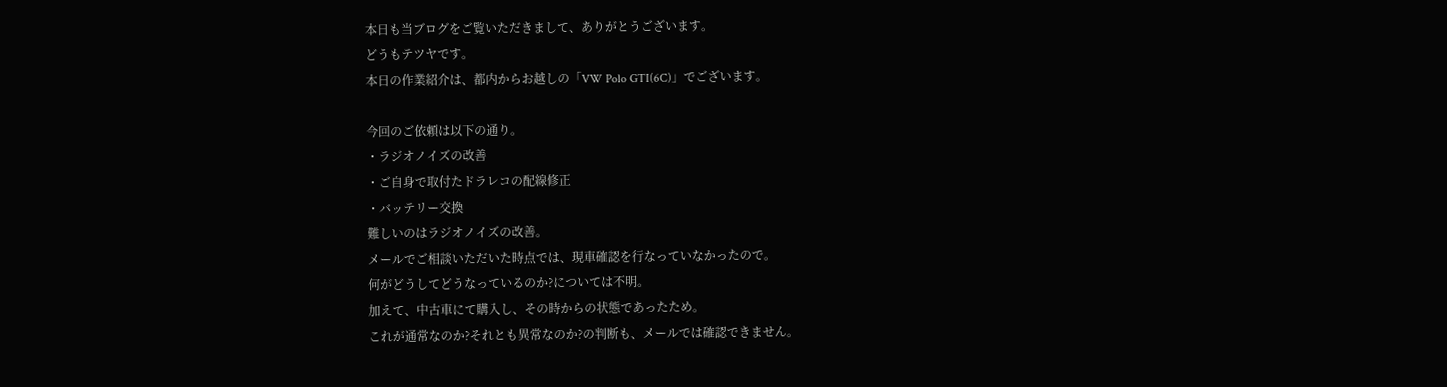本日も当ブログをご覧いただきまして、ありがとうございます。
どうもテツヤです。
本日の作業紹介は、都内からお越しの「VW Polo GTI(6C)」でございます。

今回のご依頼は以下の通り。
・ラジオノイズの改善
・ご自身で取付たドラレコの配線修正
・バッテリー交換
難しいのはラジオノイズの改善。
メールでご相談いただいた時点では、現車確認を行なっていなかったので。
何がどうしてどうなっているのか?については不明。
加えて、中古車にて購入し、その時からの状態であったため。
これが通常なのか?それとも異常なのか?の判断も、メールでは確認できません。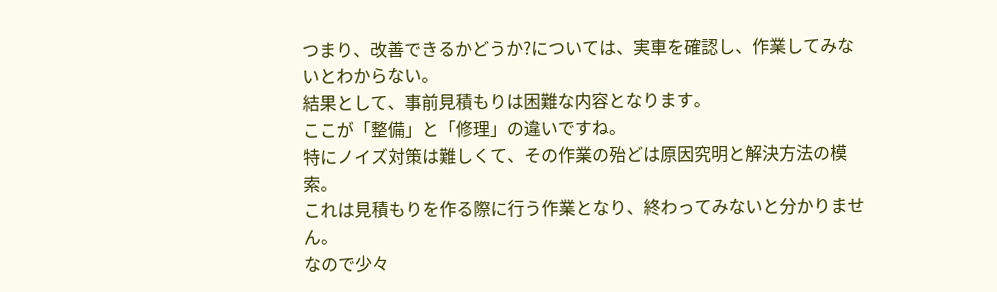つまり、改善できるかどうか?については、実車を確認し、作業してみないとわからない。
結果として、事前見積もりは困難な内容となります。
ここが「整備」と「修理」の違いですね。
特にノイズ対策は難しくて、その作業の殆どは原因究明と解決方法の模索。
これは見積もりを作る際に行う作業となり、終わってみないと分かりません。
なので少々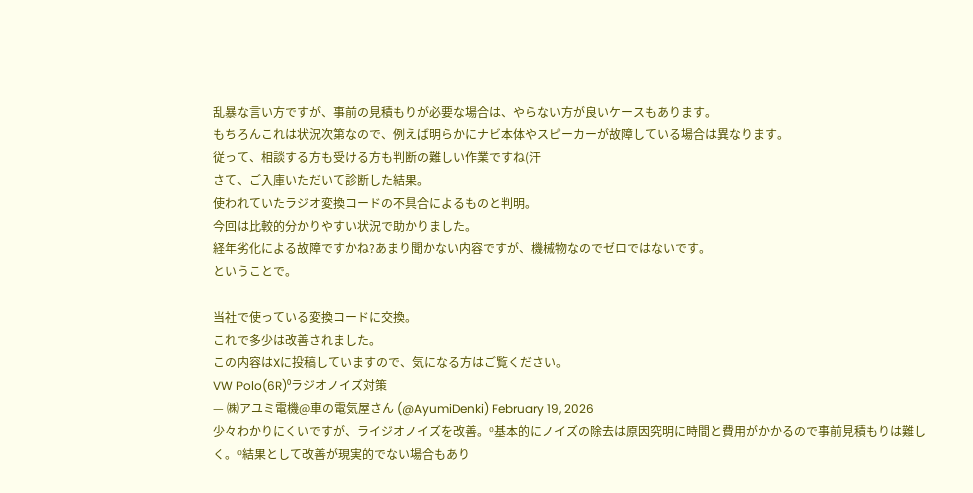乱暴な言い方ですが、事前の見積もりが必要な場合は、やらない方が良いケースもあります。
もちろんこれは状況次第なので、例えば明らかにナビ本体やスピーカーが故障している場合は異なります。
従って、相談する方も受ける方も判断の難しい作業ですね(汗
さて、ご入庫いただいて診断した結果。
使われていたラジオ変換コードの不具合によるものと判明。
今回は比較的分かりやすい状況で助かりました。
経年劣化による故障ですかね?あまり聞かない内容ですが、機械物なのでゼロではないです。
ということで。

当社で使っている変換コードに交換。
これで多少は改善されました。
この内容はXに投稿していますので、気になる方はご覧ください。
VW Polo(6R)⁰ラジオノイズ対策
— ㈱アユミ電機@車の電気屋さん (@AyumiDenki) February 19, 2026
少々わかりにくいですが、ライジオノイズを改善。⁰基本的にノイズの除去は原因究明に時間と費用がかかるので事前見積もりは難しく。⁰結果として改善が現実的でない場合もあり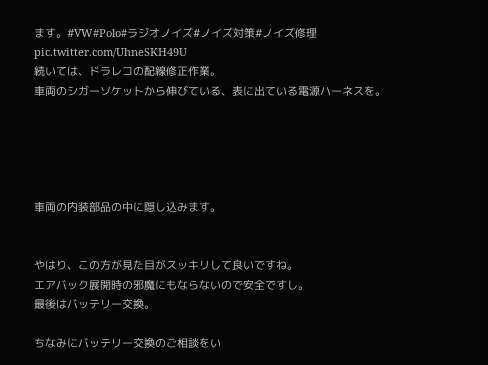ます。#VW#Polo#ラジオノイズ#ノイズ対策#ノイズ修理 pic.twitter.com/UhneSKH49U
続いては、ドラレコの配線修正作業。
車両のシガーソケットから伸びている、表に出ている電源ハーネスを。





車両の内装部品の中に隠し込みます。


やはり、この方が見た目がスッキリして良いですね。
エアバック展開時の邪魔にもならないので安全ですし。
最後はバッテリー交換。

ちなみにバッテリー交換のご相談をい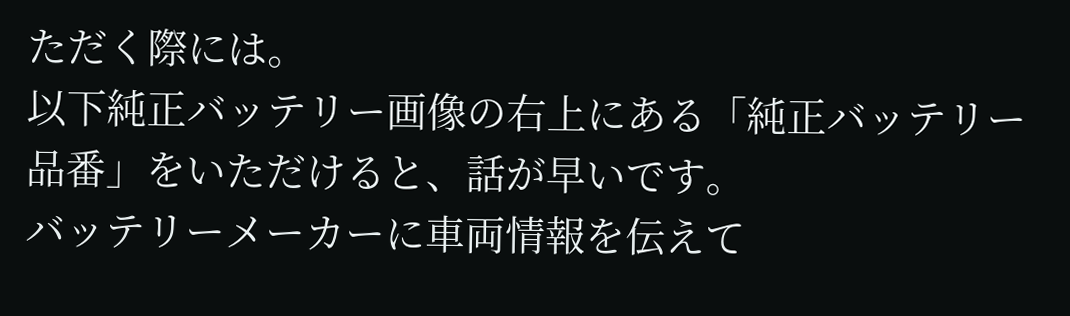ただく際には。
以下純正バッテリー画像の右上にある「純正バッテリー品番」をいただけると、話が早いです。
バッテリーメーカーに車両情報を伝えて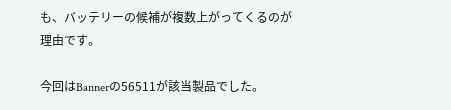も、バッテリーの候補が複数上がってくるのが理由です。

今回はBannerの56511が該当製品でした。